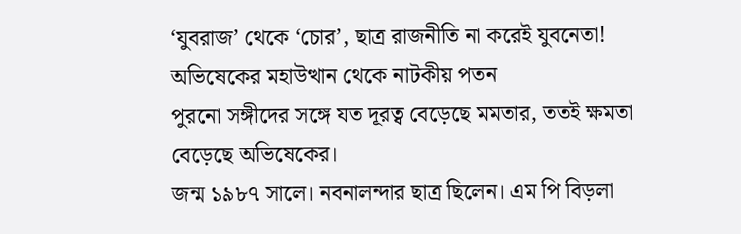‘যুবরাজ’ থেকে ‘চোর’, ছাত্র রাজনীতি না করেই যুবনেতা! অভিষেকের মহাউত্থান থেকে নাটকীয় পতন
পুরনো সঙ্গীদের সঙ্গে যত দূরত্ব বেড়েছে মমতার, ততই ক্ষমতা বেড়েছে অভিষেকের।
জন্ম ১৯৮৭ সালে। নবনালন্দার ছাত্র ছিলেন। এম পি বিড়লা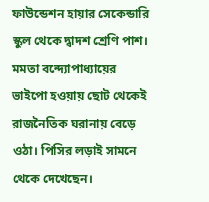ফাউন্ডেশন হায়ার সেকেন্ডারি স্কুল থেকে দ্বাদশ শ্রেণি পাশ। মমতা বন্দ্যোপাধ্যায়ের ভাইপো হওয়ায় ছোট থেকেই রাজনৈতিক ঘরানায় বেড়ে ওঠা। পিসির লড়াই সামনে থেকে দেখেছেন।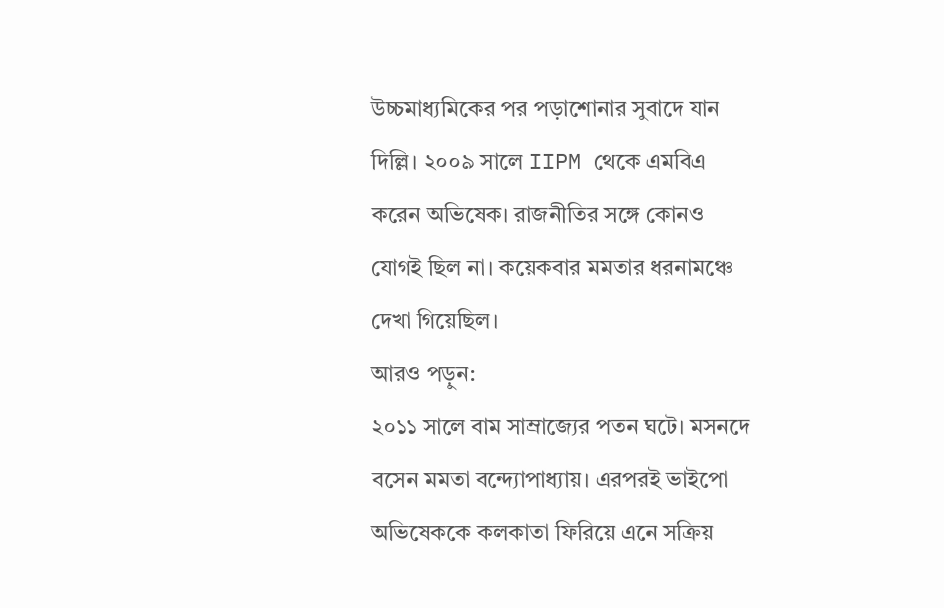উচ্চমাধ্যমিকের পর পড়াশোনার সুবাদে যান দিল্লি। ২০০৯ সালে IIPM থেকে এমবিএ করেন অভিষেক। রাজনীতির সঙ্গে কোনও যোগই ছিল না। কয়েকবার মমতার ধরনামঞ্চে দেখা গিয়েছিল।
আরও পড়ুন:
২০১১ সালে বাম সাম্রাজ্যের পতন ঘটে। মসনদে বসেন মমতা বন্দ্যোপাধ্যায়। এরপরই ভাইপো অভিষেককে কলকাতা ফিরিয়ে এনে সক্রিয়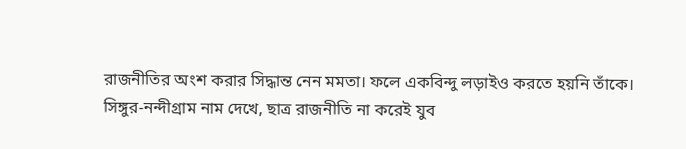রাজনীতির অংশ করার সিদ্ধান্ত নেন মমতা। ফলে একবিন্দু লড়াইও করতে হয়নি তাঁকে। সিঙ্গুর-নন্দীগ্রাম নাম দেখে, ছাত্র রাজনীতি না করেই যুব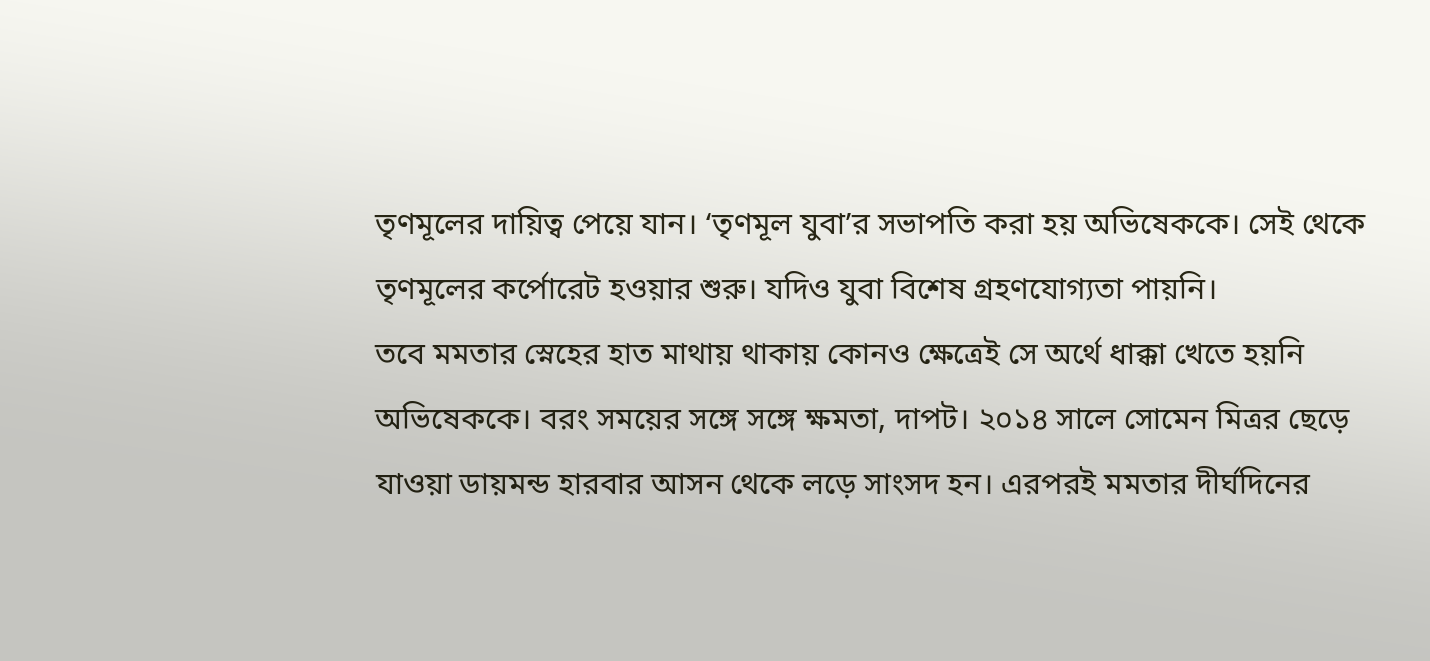তৃণমূলের দায়িত্ব পেয়ে যান। ‘তৃণমূল যুবা’র সভাপতি করা হয় অভিষেককে। সেই থেকে তৃণমূলের কর্পোরেট হওয়ার শুরু। যদিও যুবা বিশেষ গ্রহণযোগ্যতা পায়নি।
তবে মমতার স্নেহের হাত মাথায় থাকায় কোনও ক্ষেত্রেই সে অর্থে ধাক্কা খেতে হয়নি অভিষেককে। বরং সময়ের সঙ্গে সঙ্গে ক্ষমতা, দাপট। ২০১৪ সালে সোমেন মিত্রর ছেড়ে যাওয়া ডায়মন্ড হারবার আসন থেকে লড়ে সাংসদ হন। এরপরই মমতার দীর্ঘদিনের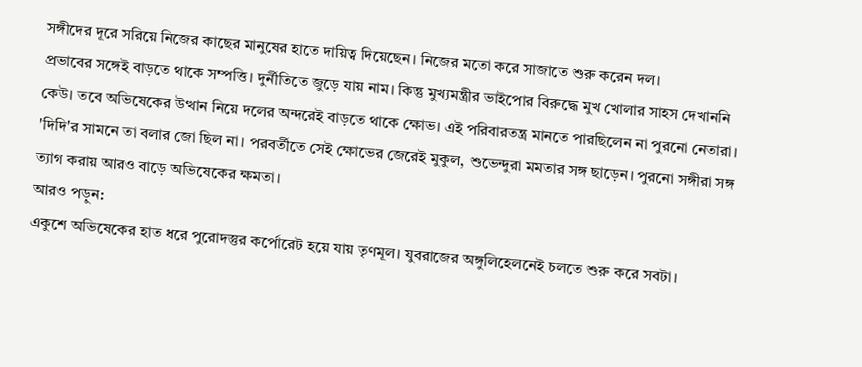সঙ্গীদের দূরে সরিয়ে নিজের কাছের মানুষের হাতে দায়িত্ব দিয়েছেন। নিজের মতো করে সাজাতে শুরু করেন দল।
প্রভাবের সঙ্গেই বাড়তে থাকে সম্পত্তি। দুর্নীতিতে জুড়ে যায় নাম। কিন্তু মুখ্যমন্ত্রীর ভাইপোর বিরুদ্ধে মুখ খোলার সাহস দেখাননি কেউ। তবে অভিষেকের উত্থান নিয়ে দলের অন্দরেই বাড়তে থাকে ক্ষোভ। এই পরিবারতন্ত্র মানতে পারছিলেন না পুরনো নেতারা। 'দিদি'র সামনে তা বলার জো ছিল না। পরবর্তীতে সেই ক্ষোভের জেরেই মুকুল, শুভেন্দুরা মমতার সঙ্গ ছাড়েন। পুরনো সঙ্গীরা সঙ্গ ত্যাগ করায় আরও বাড়ে অভিষেকের ক্ষমতা।
আরও পড়ুন:
একুশে অভিষেকের হাত ধরে পুরোদস্তুর কর্পোরেট হয়ে যায় তৃণমূল। যুবরাজের অঙ্গুলিহেলনেই চলতে শুরু করে সবটা।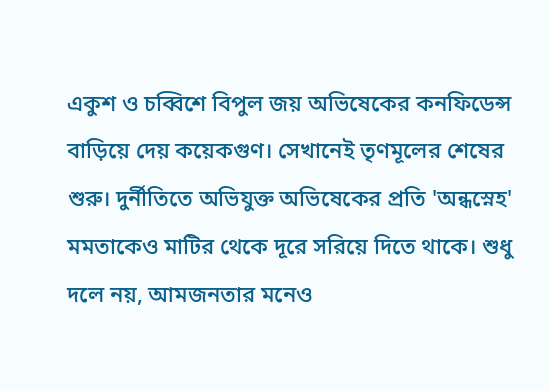একুশ ও চব্বিশে বিপুল জয় অভিষেকের কনফিডেন্স বাড়িয়ে দেয় কয়েকগুণ। সেখানেই তৃণমূলের শেষের শুরু। দুর্নীতিতে অভিযুক্ত অভিষেকের প্রতি 'অন্ধস্নেহ' মমতাকেও মাটির থেকে দূরে সরিয়ে দিতে থাকে। শুধু দলে নয়, আমজনতার মনেও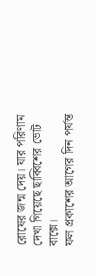রোষের জন্ম দেয়। যার পরিণাম দেখা গিয়েছে ছাব্বিশের ভোট বাক্সে।
ফল প্রকাশের আগের দিন পর্যন্ত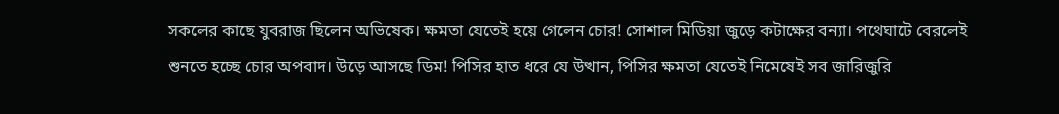সকলের কাছে যুবরাজ ছিলেন অভিষেক। ক্ষমতা যেতেই হয়ে গেলেন চোর! সোশাল মিডিয়া জুড়ে কটাক্ষের বন্যা। পথেঘাটে বেরলেই শুনতে হচ্ছে চোর অপবাদ। উড়ে আসছে ডিম! পিসির হাত ধরে যে উত্থান, পিসির ক্ষমতা যেতেই নিমেষেই সব জারিজুরি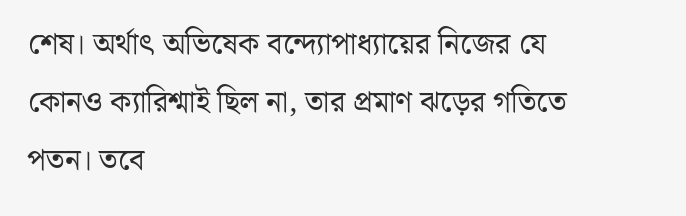শেষ। অর্থাৎ অভিষেক বন্দ্যোপাধ্যায়ের নিজের যে কোনও ক্যারিশ্মাই ছিল না, তার প্রমাণ ঝড়ের গতিতে পতন। তবে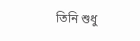তিনি শুধু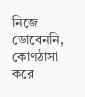নিজে ডোবেননি, কোণঠাসা করে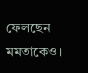ফেলছেন মমতাকেও।